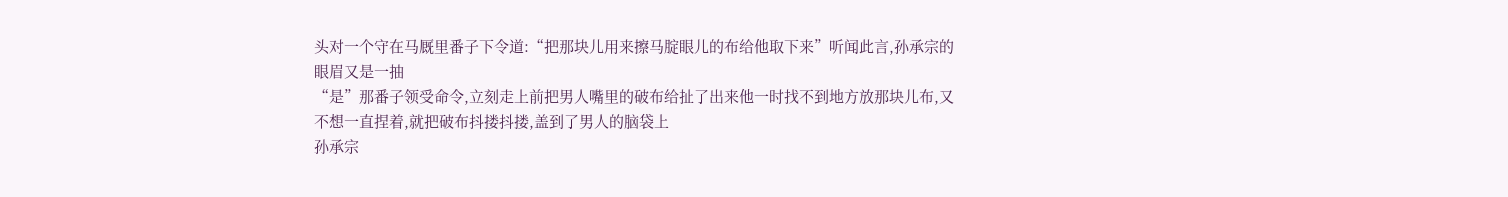头对一个守在马厩里番子下令道:“把那块儿用来擦马腚眼儿的布给他取下来”听闻此言,孙承宗的眼眉又是一抽
“是”那番子领受命令,立刻走上前把男人嘴里的破布给扯了出来他一时找不到地方放那块儿布,又不想一直捏着,就把破布抖搂抖搂,盖到了男人的脑袋上
孙承宗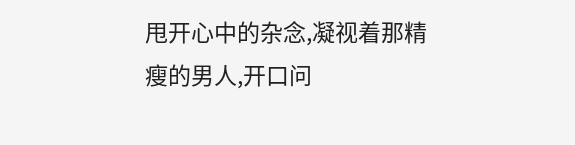甩开心中的杂念,凝视着那精瘦的男人,开口问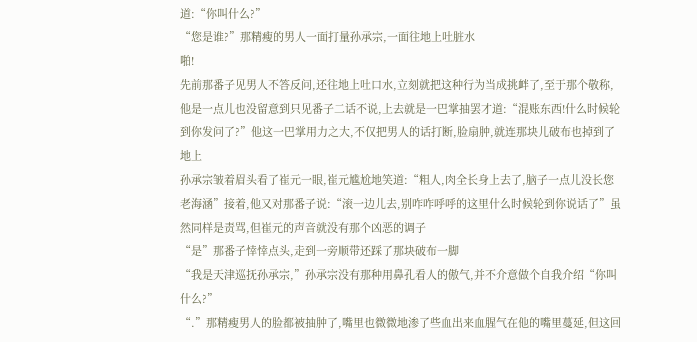道:“你叫什么?”
“您是谁?”那精瘦的男人一面打量孙承宗,一面往地上吐脏水
啪!
先前那番子见男人不答反问,还往地上吐口水,立刻就把这种行为当成挑衅了,至于那个敬称,他是一点儿也没留意到只见番子二话不说,上去就是一巴掌抽罢才道:“混账东西!什么时候轮到你发问了?”他这一巴掌用力之大,不仅把男人的话打断,脸扇肿,就连那块儿破布也掉到了地上
孙承宗皱着眉头看了崔元一眼,崔元尴尬地笑道:“粗人,肉全长身上去了,脑子一点儿没长您老海涵”接着,他又对那番子说:“滚一边儿去,别咋咋呼呼的这里什么时候轮到你说话了”虽然同样是责骂,但崔元的声音就没有那个凶恶的调子
“是”那番子悻悻点头,走到一旁顺带还踩了那块破布一脚
“我是天津巡抚孙承宗,”孙承宗没有那种用鼻孔看人的傲气,并不介意做个自我介绍“你叫什么?”
“.”那精瘦男人的脸都被抽肿了,嘴里也微微地渗了些血出来血腥气在他的嘴里蔓延,但这回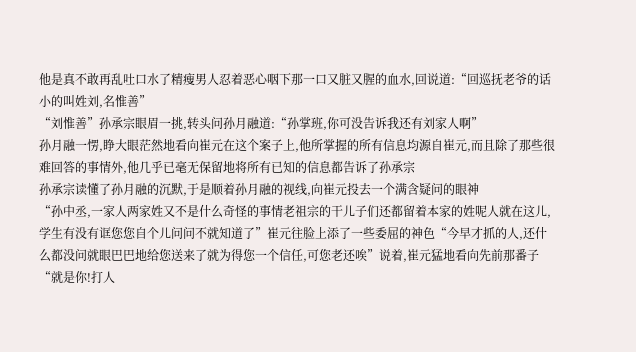他是真不敢再乱吐口水了精瘦男人忍着恶心咽下那一口又脏又腥的血水,回说道:“回巡抚老爷的话小的叫姓刘,名惟善”
“刘惟善”孙承宗眼眉一挑,转头问孙月融道:“孙掌班,你可没告诉我还有刘家人啊”
孙月融一愣,睁大眼茫然地看向崔元在这个案子上,他所掌握的所有信息均源自崔元,而且除了那些很难回答的事情外,他几乎已毫无保留地将所有已知的信息都告诉了孙承宗
孙承宗读懂了孙月融的沉默,于是顺着孙月融的视线,向崔元投去一个满含疑问的眼神
“孙中丞,一家人两家姓又不是什么奇怪的事情老祖宗的干儿子们还都留着本家的姓呢人就在这儿,学生有没有诓您您自个儿问问不就知道了”崔元往脸上添了一些委屈的神色“今早才抓的人,还什么都没问就眼巴巴地给您送来了就为得您一个信任,可您老还唉”说着,崔元猛地看向先前那番子“就是你!打人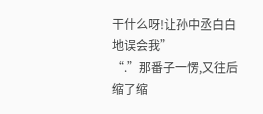干什么呀!让孙中丞白白地误会我”
“.”那番子一愣,又往后缩了缩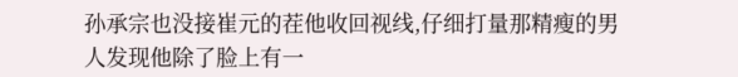孙承宗也没接崔元的茬他收回视线,仔细打量那精瘦的男人发现他除了脸上有一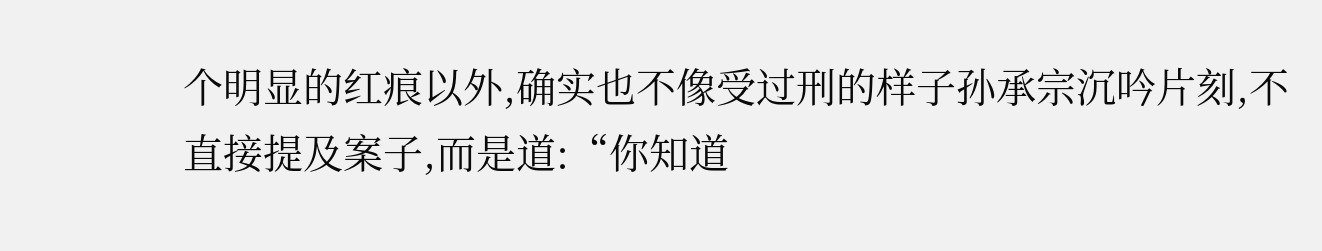个明显的红痕以外,确实也不像受过刑的样子孙承宗沉吟片刻,不直接提及案子,而是道:“你知道